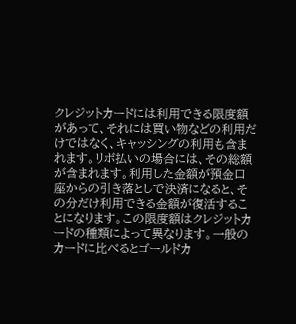クレジットカードには利用できる限度額があって、それには買い物などの利用だけではなく、キャッシングの利用も含まれます。リボ払いの場合には、その総額が含まれます。利用した金額が預金口座からの引き落としで決済になると、その分だけ利用できる金額が復活することになります。この限度額はクレジットカードの種類によって異なります。一般のカードに比べるとゴールドカ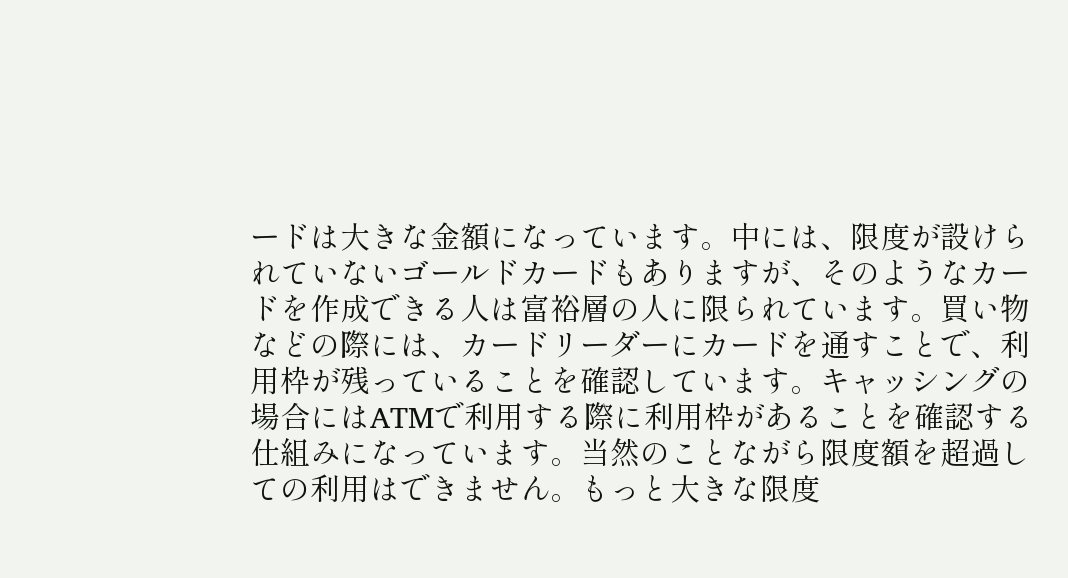ードは大きな金額になっています。中には、限度が設けられていないゴールドカードもありますが、そのようなカードを作成できる人は富裕層の人に限られています。買い物などの際には、カードリーダーにカードを通すことで、利用枠が残っていることを確認しています。キャッシングの場合にはATMで利用する際に利用枠があることを確認する仕組みになっています。当然のことながら限度額を超過しての利用はできません。もっと大きな限度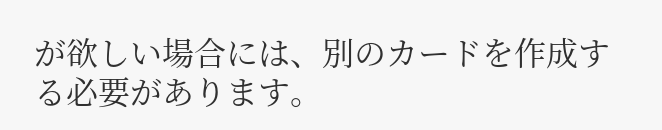が欲しい場合には、別のカードを作成する必要があります。